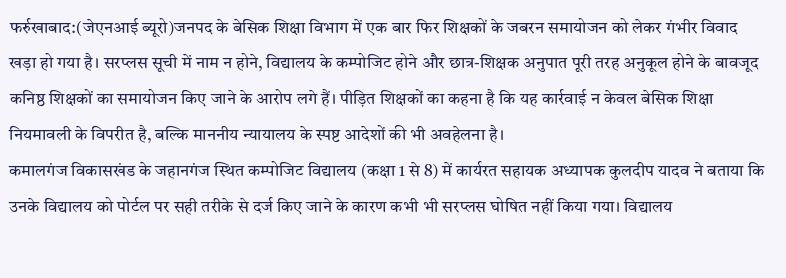फर्रुखाबाद:(जेएनआई ब्यूरो)जनपद के बेसिक शिक्षा विभाग में एक बार फिर शिक्षकों के जबरन समायोजन को लेकर गंभीर विवाद खड़ा हो गया है। सरप्लस सूची में नाम न होने, विद्यालय के कम्पोजिट होने और छात्र-शिक्षक अनुपात पूरी तरह अनुकूल होने के बावजूद कनिष्ठ शिक्षकों का समायोजन किए जाने के आरोप लगे हैं। पीड़ित शिक्षकों का कहना है कि यह कार्रवाई न केवल बेसिक शिक्षा नियमावली के विपरीत है, बल्कि माननीय न्यायालय के स्पष्ट आदेशों की भी अवहेलना है।
कमालगंज विकासखंड के जहानगंज स्थित कम्पोजिट विद्यालय (कक्षा 1 से 8) में कार्यरत सहायक अध्यापक कुलदीप यादव ने बताया कि उनके विद्यालय को पोर्टल पर सही तरीके से दर्ज किए जाने के कारण कभी भी सरप्लस घोषित नहीं किया गया। विद्यालय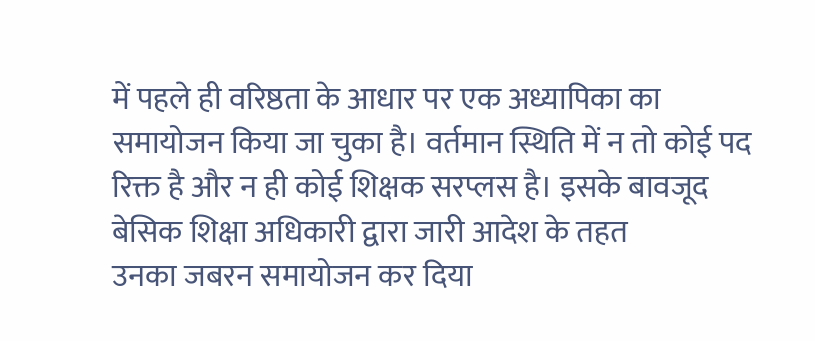में पहले ही वरिष्ठता के आधार पर एक अध्यापिका का समायोजन किया जा चुका है। वर्तमान स्थिति में न तो कोई पद रिक्त है और न ही कोई शिक्षक सरप्लस है। इसके बावजूद बेसिक शिक्षा अधिकारी द्वारा जारी आदेश के तहत
उनका जबरन समायोजन कर दिया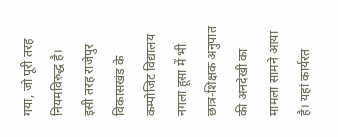गया, जो पूरी तरह नियमविरुद्ध है।
इसी तरह राजेपुर विकासखंड के कम्पोजिट विद्यालय नगला हूसा में भी छात्र-शिक्षक अनुपात की अनदेखी का मामला सामने आया है। यहां कार्यरत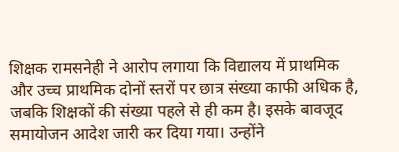शिक्षक रामसनेही ने आरोप लगाया कि विद्यालय में प्राथमिक
और उच्च प्राथमिक दोनों स्तरों पर छात्र संख्या काफी अधिक है, जबकि शिक्षकों की संख्या पहले से ही कम है। इसके बावजूद समायोजन आदेश जारी कर दिया गया। उन्होंने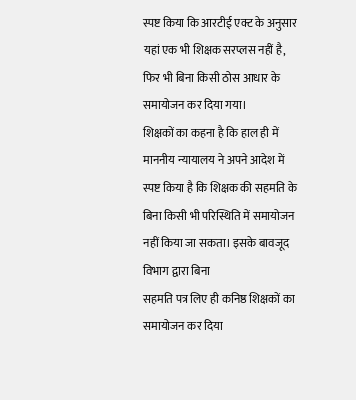स्पष्ट किया कि आरटीई एक्ट के अनुसार यहां एक भी शिक्षक सरप्लस नहीं है, फिर भी बिना किसी ठोस आधार के समायोजन कर दिया गया।
शिक्षकों का कहना है कि हाल ही में माननीय न्यायालय ने अपने आदेश में स्पष्ट किया है कि शिक्षक की सहमति के बिना किसी भी परिस्थिति में समायोजन नहीं किया जा सकता। इसके बावजूद विभाग द्वारा बिना
सहमति पत्र लिए ही कनिष्ठ शिक्षकों का समायोजन कर दिया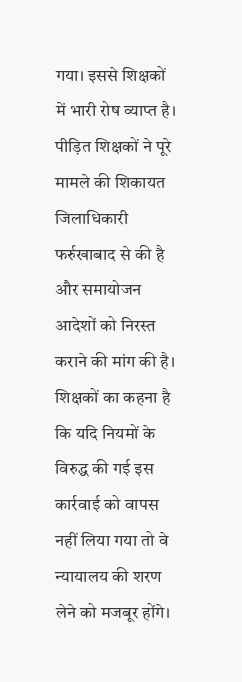गया। इससे शिक्षकों में भारी रोष व्याप्त है। पीड़ित शिक्षकों ने पूरे मामले की शिकायत जिलाधिकारी फर्रुखाबाद से की है और समायोजन आदेशों को निरस्त कराने की मांग की है। शिक्षकों का कहना है कि यदि नियमों के विरुद्ध की गई इस कार्रवाई को वापस नहीं लिया गया तो वे न्यायालय की शरण लेने को मजबूर होंगे।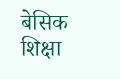बेसिक शिक्षा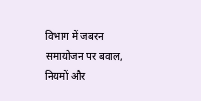विभाग में जबरन समायोजन पर बवाल, नियमों और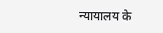न्यायालय के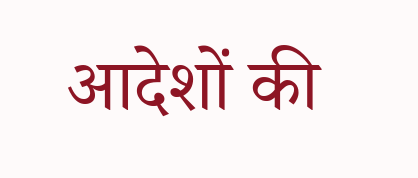आदेशों की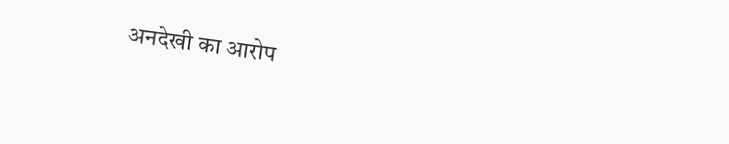अनदेखी का आरोप